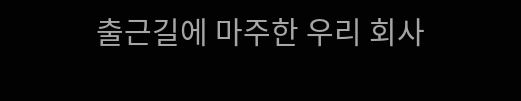출근길에 마주한 우리 회사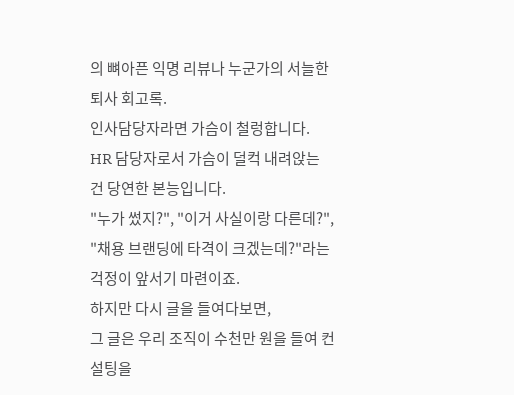의 뼈아픈 익명 리뷰나 누군가의 서늘한 퇴사 회고록.
인사담당자라면 가슴이 철렁합니다.
HR 담당자로서 가슴이 덜컥 내려앉는 건 당연한 본능입니다.
"누가 썼지?", "이거 사실이랑 다른데?", "채용 브랜딩에 타격이 크겠는데?"라는 걱정이 앞서기 마련이죠.
하지만 다시 글을 들여다보면,
그 글은 우리 조직이 수천만 원을 들여 컨설팅을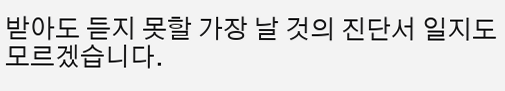받아도 듣지 못할 가장 날 것의 진단서 일지도 모르겠습니다.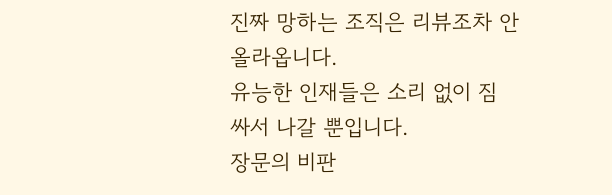진짜 망하는 조직은 리뷰조차 안 올라옵니다.
유능한 인재들은 소리 없이 짐 싸서 나갈 뿐입니다.
장문의 비판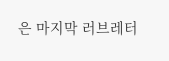은 마지막 러브레터